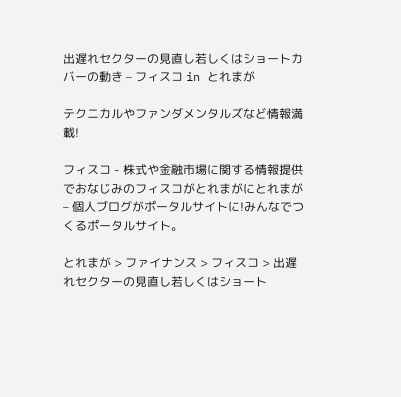出遅れセクターの見直し若しくはショートカバーの動き – フィスコ in とれまが

テクニカルやファンダメンタルズなど情報満載!

フィスコ - 株式や金融市場に関する情報提供でおなじみのフィスコがとれまがにとれまが – 個人ブログがポータルサイトに!みんなでつくるポータルサイト。

とれまが > ファイナンス > フィスコ > 出遅れセクターの見直し若しくはショート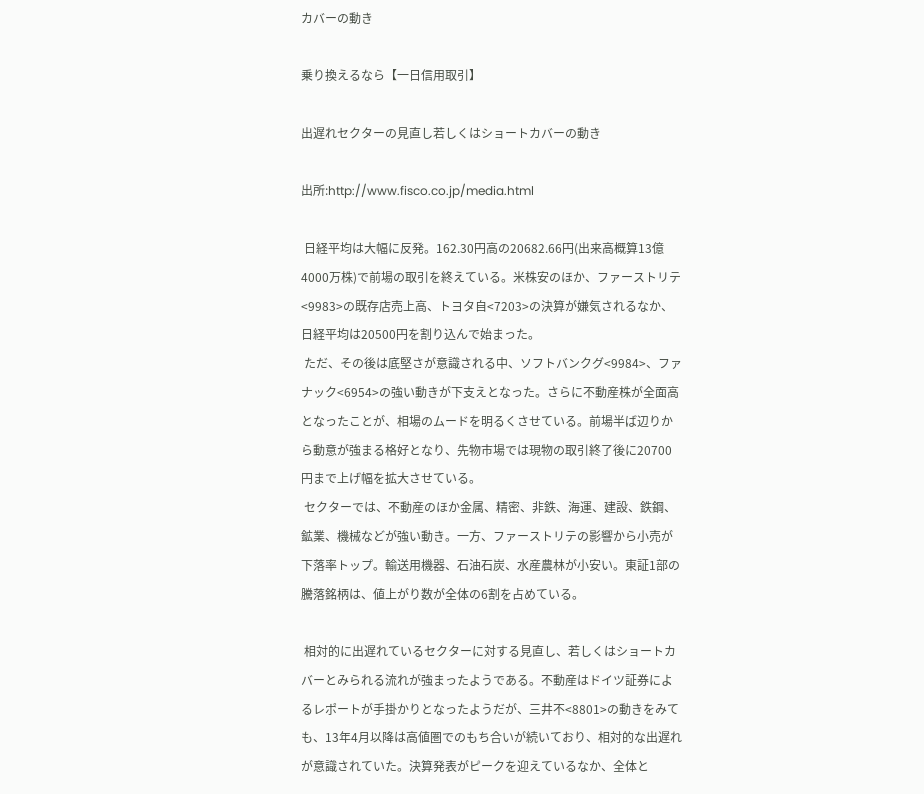カバーの動き

乗り換えるなら【一日信用取引】

出遅れセクターの見直し若しくはショートカバーの動き

出所:http://www.fisco.co.jp/media.html

 日経平均は大幅に反発。162.30円高の20682.66円(出来高概算13億4000万株)で前場の取引を終えている。米株安のほか、ファーストリテ<9983>の既存店売上高、トヨタ自<7203>の決算が嫌気されるなか、日経平均は20500円を割り込んで始まった。
 ただ、その後は底堅さが意識される中、ソフトバンクグ<9984>、ファナック<6954>の強い動きが下支えとなった。さらに不動産株が全面高となったことが、相場のムードを明るくさせている。前場半ば辺りから動意が強まる格好となり、先物市場では現物の取引終了後に20700円まで上げ幅を拡大させている。
 セクターでは、不動産のほか金属、精密、非鉄、海運、建設、鉄鋼、鉱業、機械などが強い動き。一方、ファーストリテの影響から小売が下落率トップ。輸送用機器、石油石炭、水産農林が小安い。東証1部の騰落銘柄は、値上がり数が全体の6割を占めている。

 相対的に出遅れているセクターに対する見直し、若しくはショートカバーとみられる流れが強まったようである。不動産はドイツ証券によるレポートが手掛かりとなったようだが、三井不<8801>の動きをみても、13年4月以降は高値圏でのもち合いが続いており、相対的な出遅れが意識されていた。決算発表がピークを迎えているなか、全体と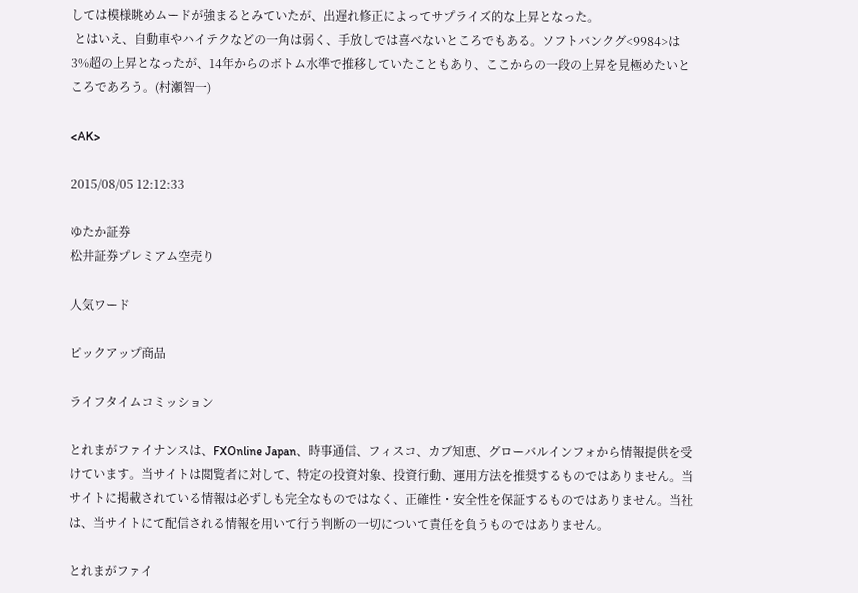しては模様眺めムードが強まるとみていたが、出遅れ修正によってサプライズ的な上昇となった。
 とはいえ、自動車やハイテクなどの一角は弱く、手放しでは喜べないところでもある。ソフトバンクグ<9984>は3%超の上昇となったが、14年からのボトム水準で推移していたこともあり、ここからの一段の上昇を見極めたいところであろう。(村瀬智一)

<AK>

2015/08/05 12:12:33

ゆたか証券
松井証券プレミアム空売り

人気ワード

ピックアップ商品

ライフタイムコミッション

とれまがファイナンスは、FXOnline Japan、時事通信、フィスコ、カブ知恵、グローバルインフォから情報提供を受けています。当サイトは閲覧者に対して、特定の投資対象、投資行動、運用方法を推奨するものではありません。当サイトに掲載されている情報は必ずしも完全なものではなく、正確性・安全性を保証するものではありません。当社は、当サイトにて配信される情報を用いて行う判断の一切について責任を負うものではありません。

とれまがファイ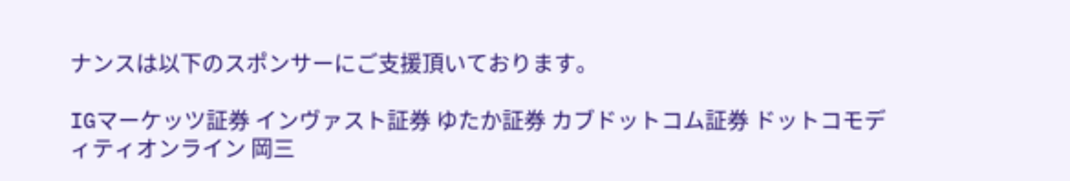ナンスは以下のスポンサーにご支援頂いております。

IGマーケッツ証券 インヴァスト証券 ゆたか証券 カブドットコム証券 ドットコモディティオンライン 岡三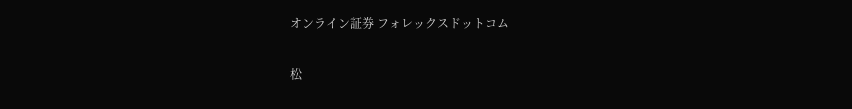オンライン証券 フォレックスドットコム

松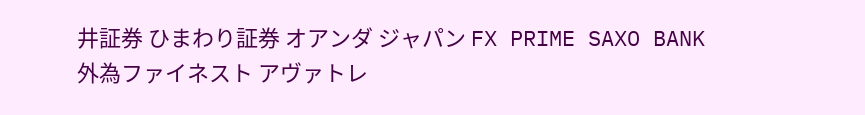井証券 ひまわり証券 オアンダ ジャパン FX PRIME SAXO BANK 外為ファイネスト アヴァトレ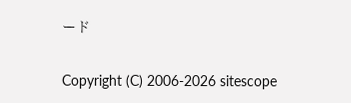ード

Copyright (C) 2006-2026 sitescope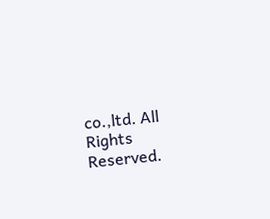co.,ltd. All Rights Reserved.